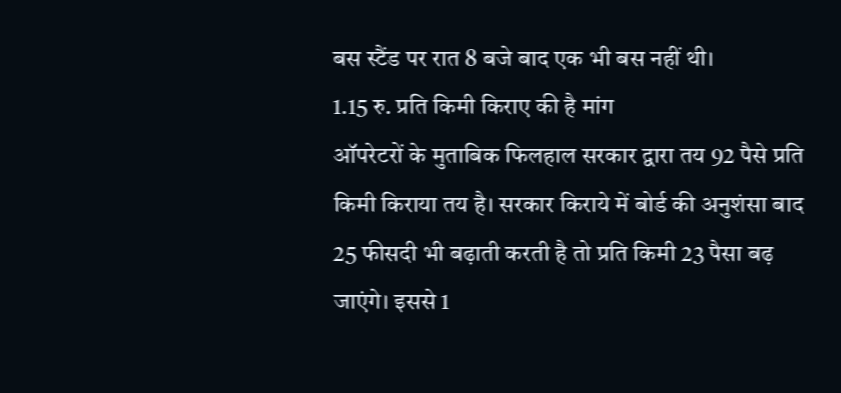बस स्टैंड पर रात 8 बजे बाद एक भी बस नहीं थी।
1.15 रु. प्रति किमी किराए की है मांग
ऑपरेटरों के मुताबिक फिलहाल सरकार द्वारा तय 92 पैसे प्रति किमी किराया तय है। सरकार किराये में बोर्ड की अनुशंसा बाद 25 फीसदी भी बढ़ाती करती है तो प्रति किमी 23 पैसा बढ़ जाएंगे। इससे 1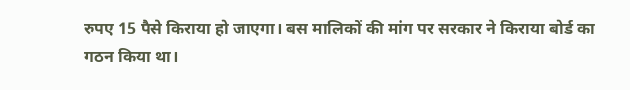रुपए 15 पैसे किराया हो जाएगा। बस मालिकों की मांग पर सरकार ने किराया बोर्ड का गठन किया था।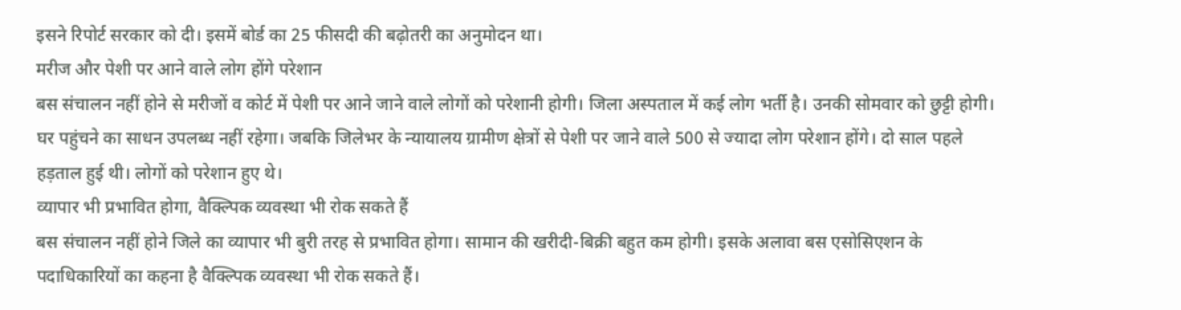इसने रिपोर्ट सरकार को दी। इसमें बोर्ड का 25 फीसदी की बढ़ोतरी का अनुमोदन था।
मरीज और पेशी पर आने वाले लोग होंगे परेशान
बस संचालन नहीं होने से मरीजों व कोर्ट में पेशी पर आने जाने वाले लोगों को परेशानी होगी। जिला अस्पताल में कई लोग भर्ती है। उनकी सोमवार को छुट्टी होगी। घर पहुंचने का साधन उपलब्ध नहीं रहेगा। जबकि जिलेभर के न्यायालय ग्रामीण क्षेत्रों से पेशी पर जाने वाले 500 से ज्यादा लोग परेशान होंगे। दो साल पहले हड़ताल हुई थी। लोगों को परेशान हुए थे।
व्यापार भी प्रभावित होगा, वैक्ल्पिक व्यवस्था भी रोक सकते हैं
बस संचालन नहीं होने जिले का व्यापार भी बुरी तरह से प्रभावित होगा। सामान की खरीदी-बिक्री बहुत कम होगी। इसके अलावा बस एसोसिएशन के पदाधिकारियों का कहना है वैक्ल्पिक व्यवस्था भी रोक सकते हैं।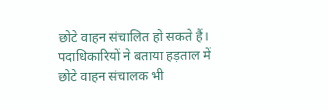छोटे वाहन संचालित हो सकते हैं। पदाधिकारियों ने बताया हड़ताल में छोटे वाहन संचालक भी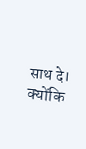साथ दे। क्योंकि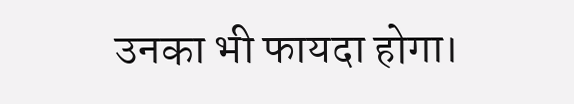उनका भी फायदा होगा।